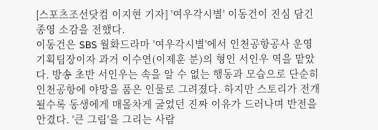[스포츠조선닷컴 이지현 기자] '여우각시별' 이동건이 진심 담긴 종영 소감을 전했다.
이동건은 SBS 월화드라마 '여우각시별'에서 인천공항공사 운영기획팀장이자 과거 이수연(이제훈 분)의 형인 서인우 역을 맡았다. 방송 초반 서인우는 속을 알 수 없는 행동과 모습으로 단순히 인천공항에 야망을 품은 인물로 그려졌다. 하지만 스토리가 전개될수록 동생에게 매몰차게 굴었던 진짜 이유가 드러나며 반전을 안겼다. '큰 그림'을 그리는 사람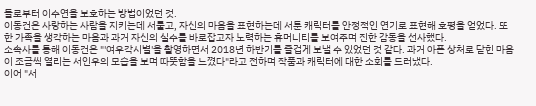들로부터 이수연을 보호하는 방법이었던 것.
이동건은 사랑하는 사람을 지키는데 서툴고, 자신의 마음을 표현하는데 서툰 캐릭터를 안정적인 연기로 표현해 호평을 얻었다. 또한 가족을 생각하는 마음과 과거 자신의 실수를 바로잡고자 노력하는 휴머니티를 보여주며 진한 감동을 선사했다.
소속사를 통해 이동건은 "'여우각시별'을 촬영하면서 2018년 하반기를 즐겁게 보낼 수 있었던 것 같다. 과거 아픈 상처로 닫힌 마음이 조금씩 열리는 서인우의 모습을 보며 따뜻함을 느꼈다"라고 전하며 작품과 캐릭터에 대한 소회를 드러냈다.
이어 "서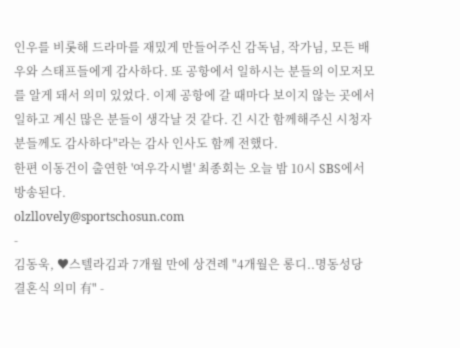인우를 비롯해 드라마를 재밌게 만들어주신 감독님, 작가님, 모든 배우와 스태프들에게 감사하다. 또 공항에서 일하시는 분들의 이모저모를 알게 돼서 의미 있었다. 이제 공항에 갈 때마다 보이지 않는 곳에서 일하고 계신 많은 분들이 생각날 것 같다. 긴 시간 함께해주신 시청자분들께도 감사하다"라는 감사 인사도 함께 전했다.
한편 이동건이 출연한 '여우각시별' 최종회는 오늘 밤 10시 SBS에서 방송된다.
olzllovely@sportschosun.com
-
김동욱, ♥스텔라김과 7개월 만에 상견례 "4개월은 롱디..명동성당 결혼식 의미 有" -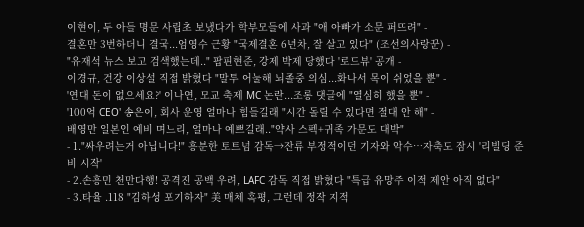이현이, 두 아들 명문 사립초 보냈다가 학부모들에 사과 "애 아빠가 소문 퍼뜨려" -
결혼만 3번하더니 결국...엄영수 근황 "국제결혼 6년차, 잘 살고 있다" (조선의사랑꾼) -
"유재석 뉴스 보고 검색했는데.." 팝핀현준, 강제 박제 당했다 '로드뷰' 공개 -
이경규, 건강 이상설 직접 밝혔다 "말투 어눌해 뇌졸중 의심...화나서 목이 쉬었을 뿐" -
'연대 돈이 없으세요?' 이나연, 모교 축제 MC 논란...조롱 댓글에 "열심히 했을 뿐" -
'100억 CEO' 송은이, 회사 운영 얼마나 힘들길래 "시간 돌릴 수 있다면 절대 안 해" -
배영만 일본인 예비 며느리, 얼마나 예쁘길래.."약사 스펙+귀족 가문도 대박"
- 1."싸우려는거 아닙니다!" 흥분한 토트넘 감독→잔류 부정적이던 기자와 악수…자축도 잠시 '리빌딩 준비 시작'
- 2.손흥민 천만다행! 공격진 공백 우려, LAFC 감독 직접 밝혔다 "특급 유망주 이적 제안 아직 없다"
- 3.타율 .118 "김하성 포기하자" 美 매체 혹평, 그런데 정작 지적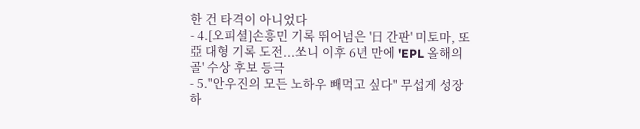한 건 타격이 아니었다
- 4.[오피셜]손흥민 기록 뛰어넘은 '日 간판' 미토마, 또 亞 대형 기록 도전...쏘니 이후 6년 만에 'EPL 올해의 골' 수상 후보 등극
- 5."안우진의 모든 노하우 빼먹고 싶다" 무섭게 성장하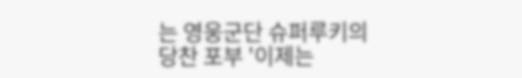는 영웅군단 슈퍼루키의 당찬 포부 '이제는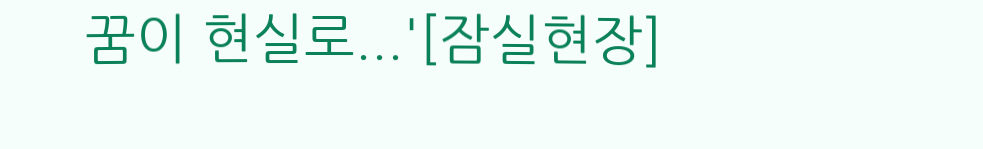꿈이 현실로...'[잠실현장]